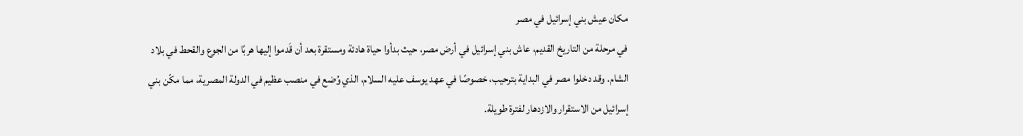مكان عيش بني إسرائيل في مصر
في مرحلة من التاريخ القديم، عاش بني إسرائيل في أرض مصر، حيث بدأوا حياة هادئة ومستقرة بعد أن قَدموا إليها هربًا من الجوع والقحط في بلاد الشام. وقد دخلوا مصر في البداية بترحيب، خصوصًا في عهد يوسف عليه السلام، الذي وُضع في منصب عظيم في الدولة المصرية، مما مكّن بني إسرائيل من الاستقرار والازدهار لفترة طويلة.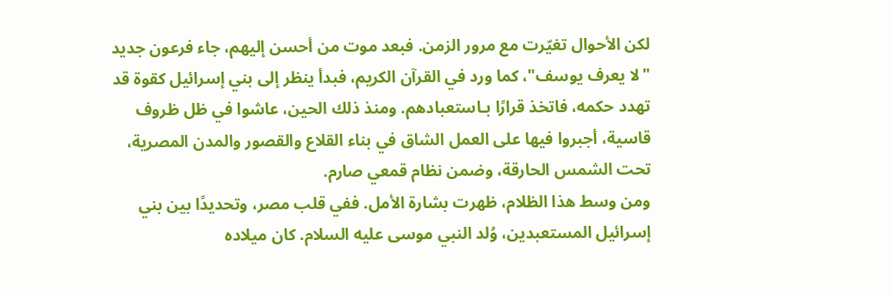لكن الأحوال تغيّرت مع مرور الزمن. فبعد موت من أحسن إليهم، جاء فرعون جديد "لا يعرف يوسف"، كما ورد في القرآن الكريم، فبدأ ينظر إلى بني إسرائيل كقوة قد تهدد حكمه، فاتخذ قرارًا بـاستعبادهم. ومنذ ذلك الحين، عاشوا في ظل ظروف قاسية، أجبروا فيها على العمل الشاق في بناء القلاع والقصور والمدن المصرية، تحت الشمس الحارقة، وضمن نظام قمعي صارم.
ومن وسط هذا الظلام، ظهرت بشارة الأمل. ففي قلب مصر، وتحديدًا بين بني إسرائيل المستعبدين، وُلد النبي موسى عليه السلام. كان ميلاده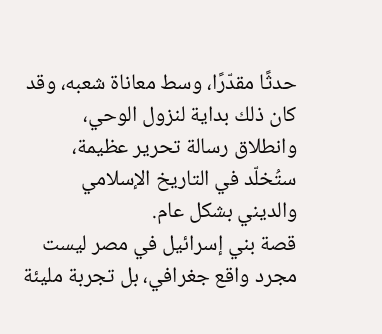حدثًا مقدّرًا، وسط معاناة شعبه، وقد كان ذلك بداية لنزول الوحي، وانطلاق رسالة تحرير عظيمة، ستُخلّد في التاريخ الإسلامي والديني بشكل عام.
قصة بني إسرائيل في مصر ليست مجرد واقع جغرافي، بل تجربة مليئة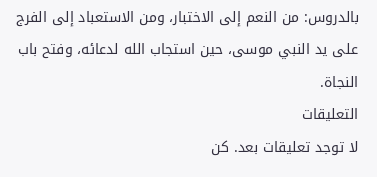بالدروس: من النعم إلى الاختبار، ومن الاستعباد إلى الفرج على يد النبي موسى، حين استجاب الله لدعائه، وفتح باب النجاة.
التعليقات
لا توجد تعليقات بعد. كن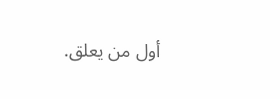أول من يعلق.